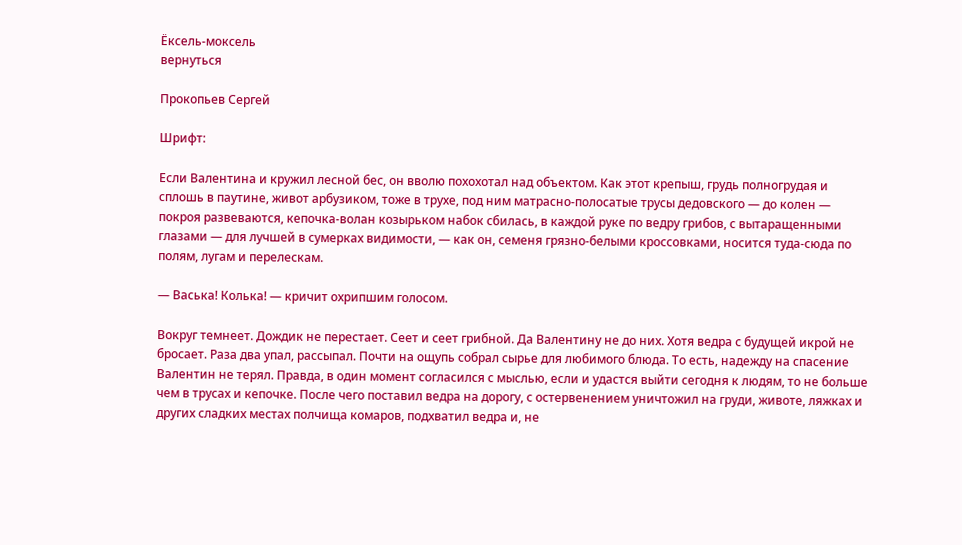Ёксель-моксель
вернуться

Прокопьев Сергей

Шрифт:

Если Валентина и кружил лесной бес, он вволю похохотал над объектом. Как этот крепыш, грудь полногрудая и сплошь в паутине, живот арбузиком, тоже в трухе, под ним матрасно-полосатые трусы дедовского — до колен — покроя развеваются, кепочка-волан козырьком набок сбилась, в каждой руке по ведру грибов, с вытаращенными глазами — для лучшей в сумерках видимости, — как он, семеня грязно-белыми кроссовками, носится туда-сюда по полям, лугам и перелескам.

— Васька! Колька! — кричит охрипшим голосом.

Вокруг темнеет. Дождик не перестает. Сеет и сеет грибной. Да Валентину не до них. Хотя ведра с будущей икрой не бросает. Раза два упал, рассыпал. Почти на ощупь собрал сырье для любимого блюда. То есть, надежду на спасение Валентин не терял. Правда, в один момент согласился с мыслью, если и удастся выйти сегодня к людям, то не больше чем в трусах и кепочке. После чего поставил ведра на дорогу, с остервенением уничтожил на груди, животе, ляжках и других сладких местах полчища комаров, подхватил ведра и, не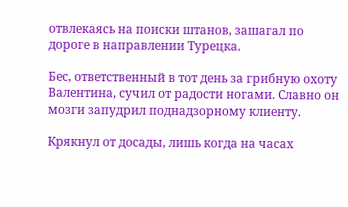отвлекаясь на поиски штанов, зашагал по дороге в направлении Турецка.

Бес, ответственный в тот день за грибную охоту Валентина, сучил от радости ногами. Славно он мозги запудрил поднадзорному клиенту.

Крякнул от досады, лишь когда на часах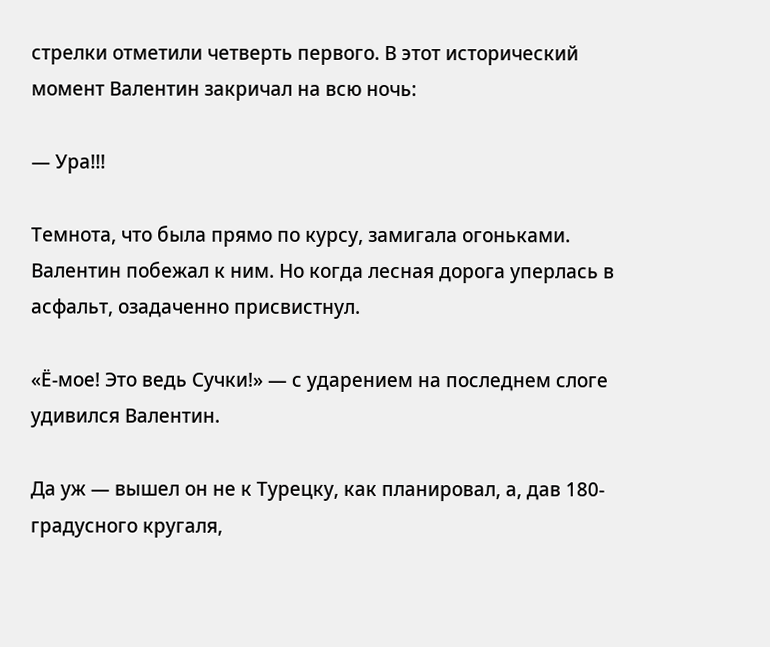стрелки отметили четверть первого. В этот исторический момент Валентин закричал на всю ночь:

— Ура!!!

Темнота, что была прямо по курсу, замигала огоньками. Валентин побежал к ним. Но когда лесная дорога уперлась в асфальт, озадаченно присвистнул.

«Ё-мое! Это ведь Сучки!» — с ударением на последнем слоге удивился Валентин.

Да уж — вышел он не к Турецку, как планировал, а, дав 180-градусного кругаля,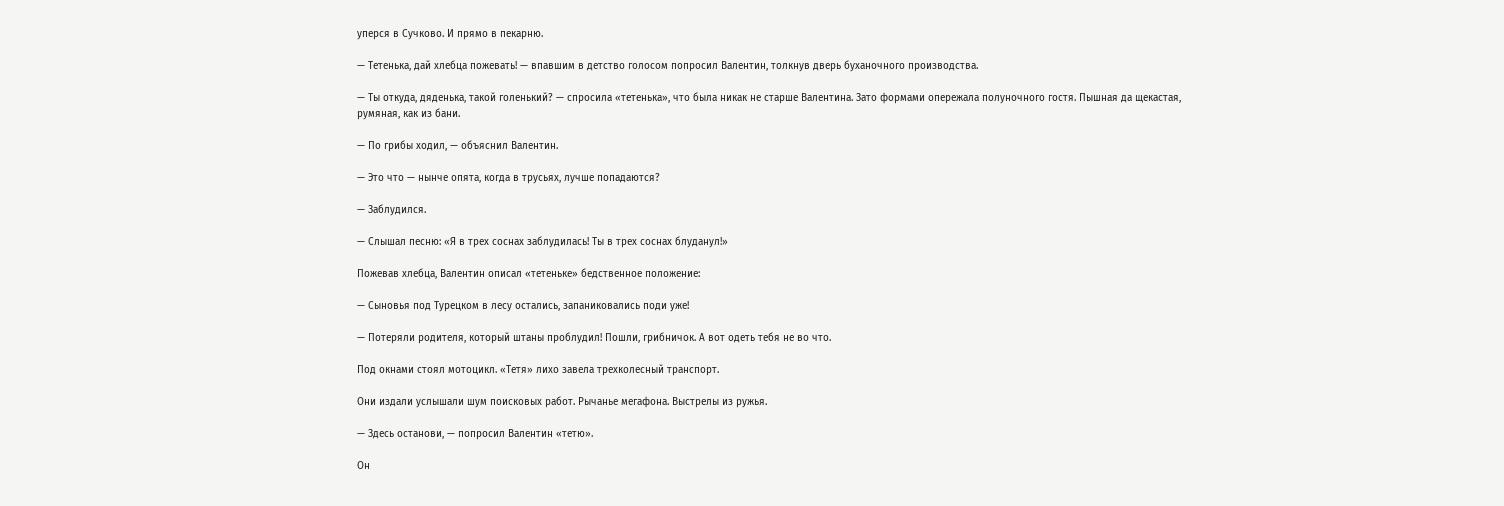уперся в Сучково. И прямо в пекарню.

— Тетенька, дай хлебца пожевать! — впавшим в детство голосом попросил Валентин, толкнув дверь буханочного производства.

— Ты откуда, дяденька, такой голенький? — спросила «тетенька», что была никак не старше Валентина. Зато формами опережала полуночного гостя. Пышная да щекастая, румяная, как из бани.

— По грибы ходил, — объяснил Валентин.

— Это что — нынче опята, когда в трусьях, лучше попадаются?

— Заблудился.

— Слышал песню: «Я в трех соснах заблудилась! Ты в трех соснах блуданул!»

Пожевав хлебца, Валентин описал «тетеньке» бедственное положение:

— Сыновья под Турецком в лесу остались, запаниковались поди уже!

— Потеряли родителя, который штаны проблудил! Пошли, грибничок. А вот одеть тебя не во что.

Под окнами стоял мотоцикл. «Тетя» лихо завела трехколесный транспорт.

Они издали услышали шум поисковых работ. Рычанье мегафона. Выстрелы из ружья.

— Здесь останови, — попросил Валентин «тетю».

Он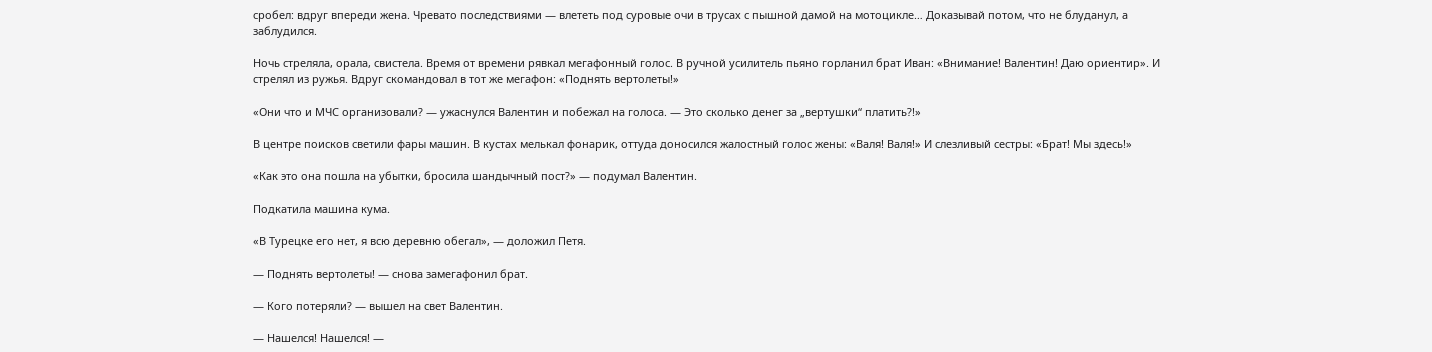сробел: вдруг впереди жена. Чревато последствиями — влететь под суровые очи в трусах с пышной дамой на мотоцикле… Доказывай потом, что не блуданул, а заблудился.

Ночь стреляла, орала, свистела. Время от времени рявкал мегафонный голос. В ручной усилитель пьяно горланил брат Иван: «Внимание! Валентин! Даю ориентир». И стрелял из ружья. Вдруг скомандовал в тот же мегафон: «Поднять вертолеты!»

«Они что и МЧС организовали? — ужаснулся Валентин и побежал на голоса. — Это сколько денег за „вертушки“ платить?!»

В центре поисков светили фары машин. В кустах мелькал фонарик, оттуда доносился жалостный голос жены: «Валя! Валя!» И слезливый сестры: «Брат! Мы здесь!»

«Как это она пошла на убытки, бросила шандычный пост?» — подумал Валентин.

Подкатила машина кума.

«В Турецке его нет, я всю деревню обегал», — доложил Петя.

— Поднять вертолеты! — снова замегафонил брат.

— Кого потеряли? — вышел на свет Валентин.

— Нашелся! Нашелся! —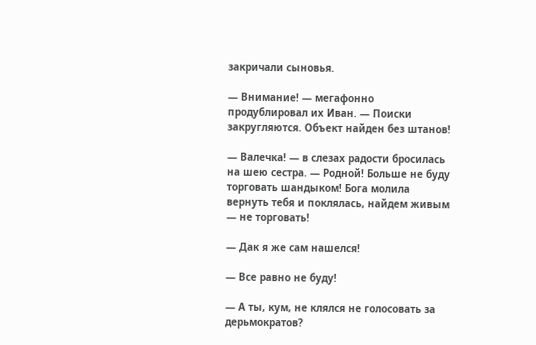закричали сыновья.

— Внимание! — мегафонно продублировал их Иван. — Поиски закругляются. Объект найден без штанов!

— Валечка! — в слезах радости бросилась на шею сестра. — Родной! Больше не буду торговать шандыком! Бога молила вернуть тебя и поклялась, найдем живым — не торговать!

— Дак я же сам нашелся!

— Все равно не буду!

— А ты, кум, не клялся не голосовать за дерьмократов?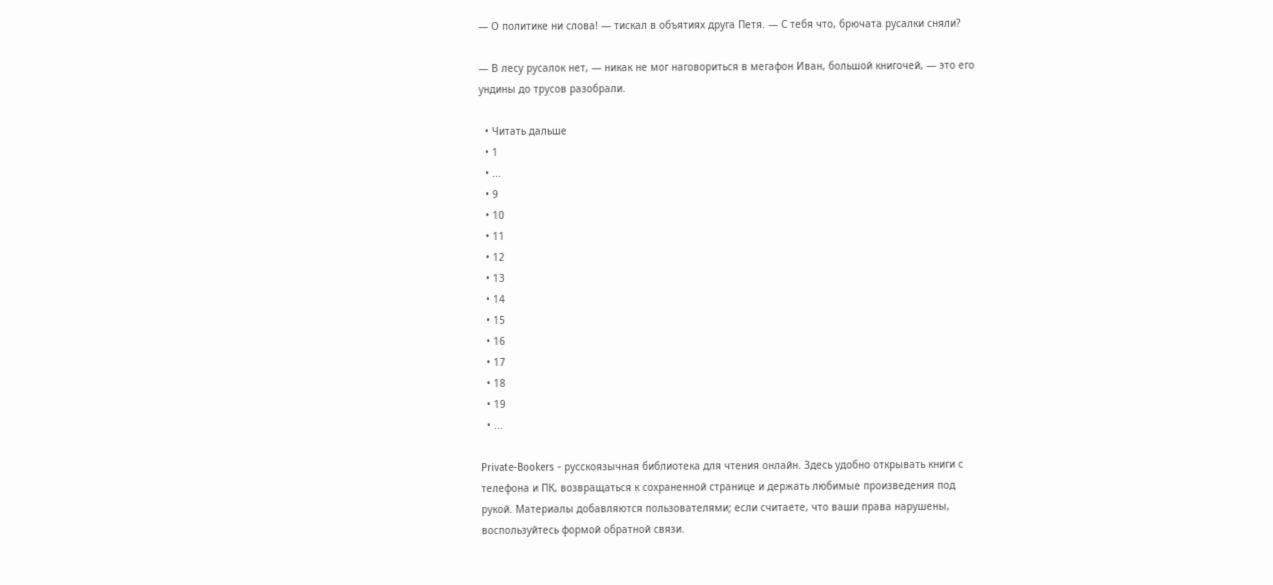— О политике ни слова! — тискал в объятиях друга Петя. — С тебя что, брючата русалки сняли?

— В лесу русалок нет, — никак не мог наговориться в мегафон Иван, большой книгочей, — это его ундины до трусов разобрали.

  • Читать дальше
  • 1
  • ...
  • 9
  • 10
  • 11
  • 12
  • 13
  • 14
  • 15
  • 16
  • 17
  • 18
  • 19
  • ...

Private-Bookers - русскоязычная библиотека для чтения онлайн. Здесь удобно открывать книги с телефона и ПК, возвращаться к сохраненной странице и держать любимые произведения под рукой. Материалы добавляются пользователями; если считаете, что ваши права нарушены, воспользуйтесь формой обратной связи.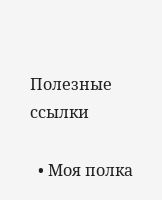Полезные ссылки

  • Моя полка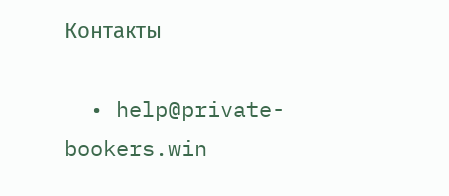Контакты

  • help@private-bookers.win